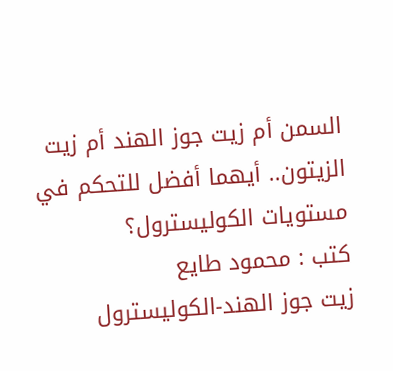السمن أم زيت جوز الهند أم زيت الزيتون.. أيهما أفضل للتحكم في مستويات الكوليسترول؟
كتب : محمود طايع
زيت جوز الهند-الكوليسترول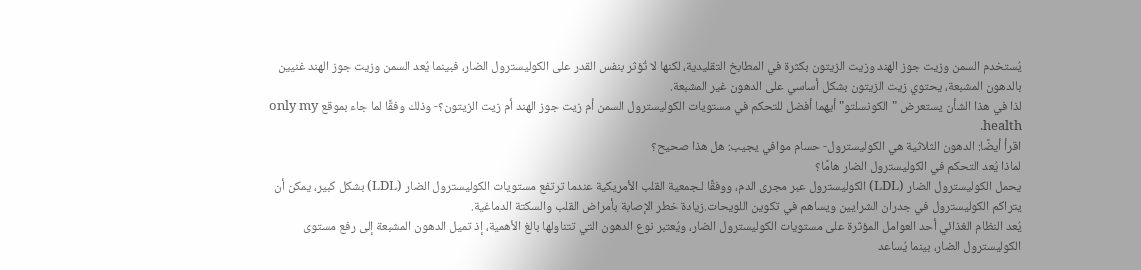يُستخدم السمن وزيت جوز الهند وزيت الزيتون بكثرة في المطابخ التقليدية، لكنها لا تُؤثر بنفس القدر على الكوليسترول الضار، فبينما يُعد السمن وزيت جوز الهند غنيين بالدهون المشبعة، يحتوي زيت الزيتون بشكل أساسي على الدهون غير المشبعة.
لذا في هذا الشأن يستعرض "الكونسلتو" أيهما أفضل للتحكم في مستويات الكوليسترول السمن أم زيت جوز الهند أم زيت الزيتون؟- وذلك وفقًا لما جاء بموقع only my health.
اقرأ أيضًا: الدهون الثلاثية هي الكوليسترول- حسام موافي يجيب: هل هذا صحيح؟
لماذا يُعد التحكم في الكوليسترول الضار هامًا؟
يحمل الكوليسترول الضار (LDL) الكوليسترول عبر مجرى الدم، ووفقًا لـجمعية القلب الأمريكية عندما ترتفع مستويات الكوليسترول الضار (LDL) بشكل كبير، يمكن أن يتراكم الكوليسترول في جدران الشرايين ويساهم في تكوين اللويحات.زيادة خطر الإصابة بأمراض القلب والسكتة الدماغية.
يُعد النظام الغذائي أحد العوامل المؤثرة على مستويات الكوليسترول الضار، ويُعتبر نوع الدهون التي تتناولها بالغ الأهمية، إذ تميل الدهون المشبعة إلى رفع مستوى الكوليسترول الضار، بينما يُساعد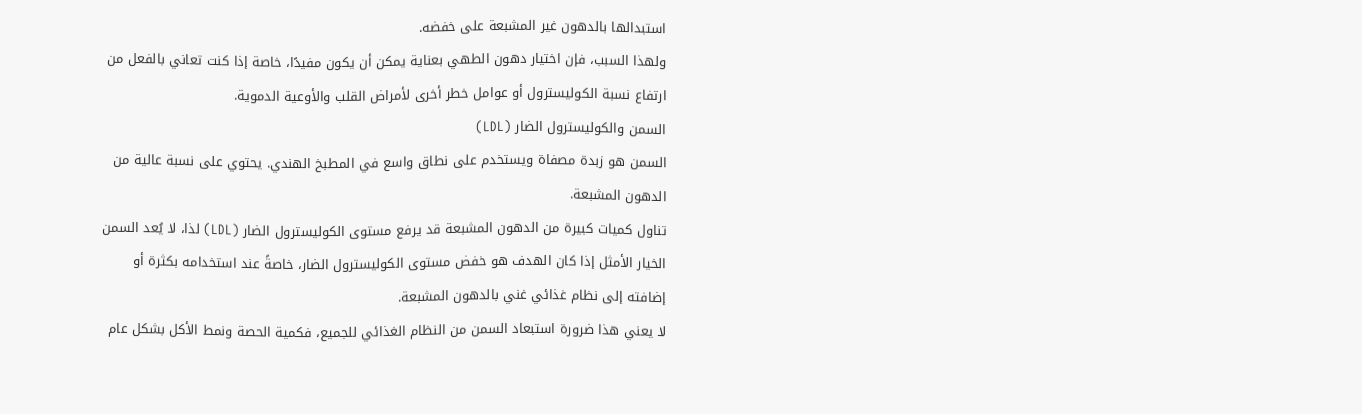استبدالها بالدهون غير المشبعة على خفضه.
ولهذا السبب، فإن اختيار دهون الطهي بعناية يمكن أن يكون مفيدًا، خاصة إذا كنت تعاني بالفعل من ارتفاع نسبة الكوليسترول أو عوامل خطر أخرى لأمراض القلب والأوعية الدموية.
السمن والكوليسترول الضار (LDL)
السمن هو زبدة مصفاة ويستخدم على نطاق واسع في المطبخ الهندي. يحتوي على نسبة عالية من الدهون المشبعة.
تناول كميات كبيرة من الدهون المشبعة قد يرفع مستوى الكوليسترول الضار (LDL) لذا، لا يُعد السمن الخيار الأمثل إذا كان الهدف هو خفض مستوى الكوليسترول الضار، خاصةً عند استخدامه بكثرة أو إضافته إلى نظام غذائي غني بالدهون المشبعة.
لا يعني هذا ضرورة استبعاد السمن من النظام الغذائي للجميع، فكمية الحصة ونمط الأكل بشكل عام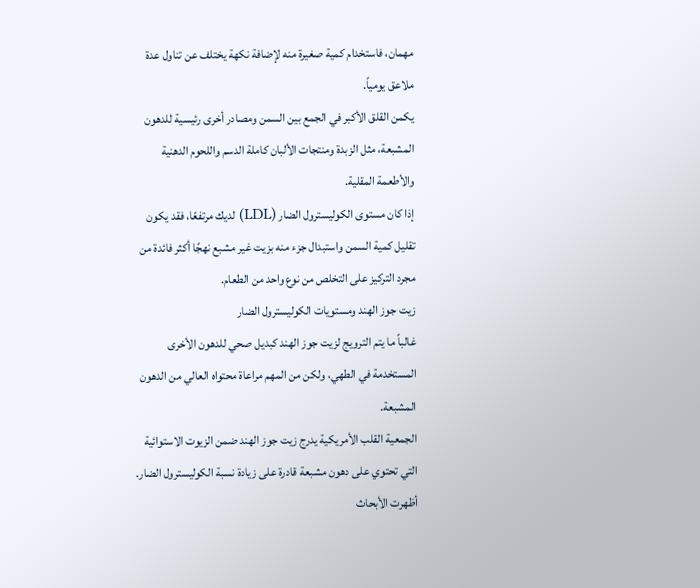مهمان، فاستخدام كمية صغيرة منه لإضافة نكهة يختلف عن تناول عدة ملاعق يومياً.
يكمن القلق الأكبر في الجمع بين السمن ومصادر أخرى رئيسية للدهون المشبعة، مثل الزبدة ومنتجات الألبان كاملة الدسم واللحوم الدهنية والأطعمة المقلية.
إذا كان مستوى الكوليسترول الضار (LDL) لديك مرتفعًا، فقد يكون تقليل كمية السمن واستبدال جزء منه بزيت غير مشبع نهجًا أكثر فائدة من مجرد التركيز على التخلص من نوع واحد من الطعام.
زيت جوز الهند ومستويات الكوليسترول الضار
غالباً ما يتم الترويج لزيت جوز الهند كبديل صحي للدهون الأخرى المستخدمة في الطهي، ولكن من المهم مراعاة محتواه العالي من الدهون المشبعة.
الجمعية القلب الأمريكية يدرج زيت جوز الهند ضمن الزيوت الاستوائية التي تحتوي على دهون مشبعة قادرة على زيادة نسبة الكوليسترول الضار.
أظهرت الأبحاث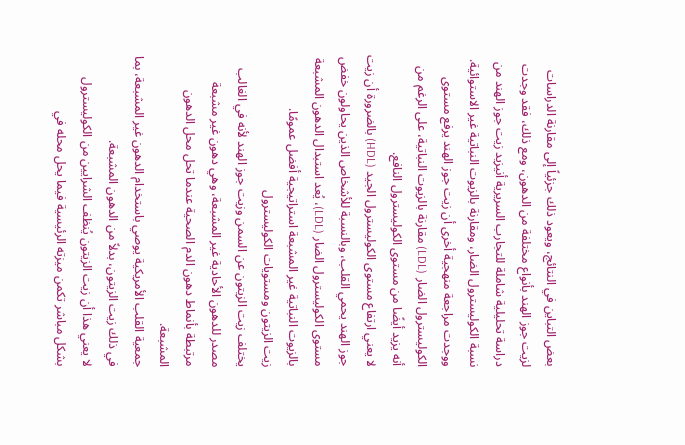بعض التباين في النتائج، ويعود ذلك جزئياً إلى مقارنة الدراسات لزيت جوز الهند بأنواع مختلفة من الدهون، ومع ذلك، فقد وجدت دراسة تحليلية شاملة للتجارب السريرية أنيزيد زيت جوز الهند من نسبة الكوليسترول الضار، ومقارنة بالزيوت النباتية غير الاستوائية.
ووجدت مراجعة منهجية أخرى أن زيت جوز الهند يرفع مستوى الكوليسترول الضار (LDL) مقارنة بالزيوت النباتية، على الرغم من أنه يزيد أيضًا من مستوى الكوليسترول النافع.
لا يعني ارتفاع مستوى الكوليسترول الجيد (HDL) بالضرورة أن زيت جوز الهند يحمي القلب، وبالنسبة للأشخاص الذين يحاولون خفض مستوى الكوليسترول الضار (LDL)، يُعد استبدال الدهون المشبعة بالزيوت النباتية غير المشبعة استراتيجية أفضل عمومًا.
زيت الزيتون ومستويات الكوليسترول
يختلف زيت الزيتون عن السمن وزيت جوز الهند لأنه في الغالب مصدر للدهون الأحادية غير المشبعة، وهي دهون غير مشبعة مرتبطة بأنماط دهون الدم الصحية عندما تحل محل الدهون المشبعة.
جمعية القلب الأمريكية يوصي باستخدام الدهون غير المشبعة، بما في ذلك زيت الزيتون، بدلاً من الدهون المشبعة.
لا يعني هذا أن زيت الزيتون يُنظف الشرايين من الكوليسترول بشكل مباشر تكمن ميزته الرئيسية فيما يحل محله في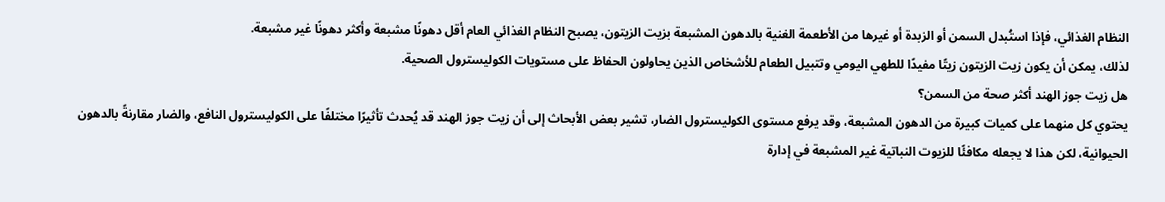النظام الغذائي، فإذا استُبدل السمن أو الزبدة أو غيرها من الأطعمة الغنية بالدهون المشبعة بزيت الزيتون، يصبح النظام الغذائي العام أقل دهونًا مشبعة وأكثر دهونًا غير مشبعة.
لذلك، يمكن أن يكون زيت الزيتون زيتًا مفيدًا للطهي اليومي وتتبيل الطعام للأشخاص الذين يحاولون الحفاظ على مستويات الكوليسترول الصحية.
هل زيت جوز الهند أكثر صحة من السمن؟
يحتوي كل منهما على كميات كبيرة من الدهون المشبعة، وقد يرفع مستوى الكوليسترول الضار، تشير بعض الأبحاث إلى أن زيت جوز الهند قد يُحدث تأثيرًا مختلفًا على الكوليسترول النافع، والضار مقارنةً بالدهون الحيوانية، لكن هذا لا يجعله مكافئًا للزيوت النباتية غير المشبعة في إدارة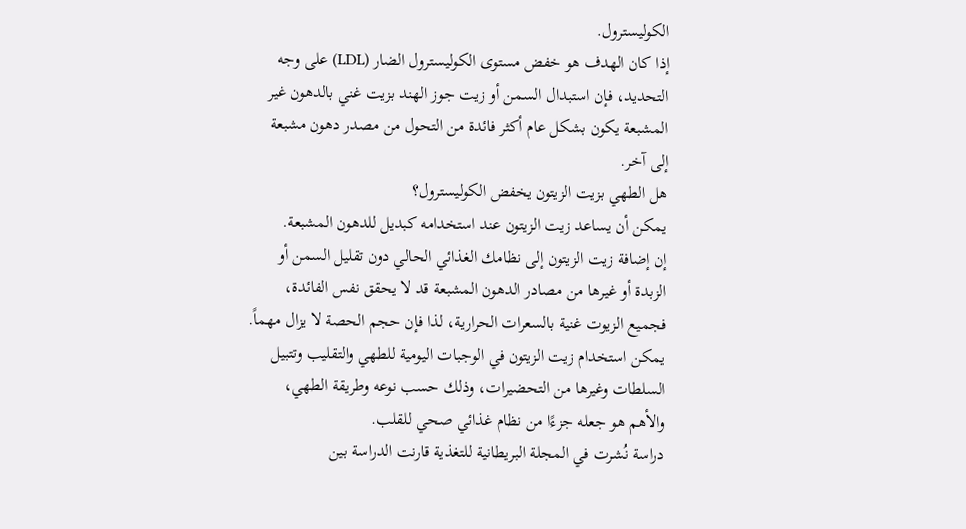الكوليسترول.
إذا كان الهدف هو خفض مستوى الكوليسترول الضار (LDL) على وجه التحديد، فإن استبدال السمن أو زيت جوز الهند بزيت غني بالدهون غير المشبعة يكون بشكل عام أكثر فائدة من التحول من مصدر دهون مشبعة إلى آخر.
هل الطهي بزيت الزيتون يخفض الكوليسترول؟
يمكن أن يساعد زيت الزيتون عند استخدامه كبديل للدهون المشبعة.
إن إضافة زيت الزيتون إلى نظامك الغذائي الحالي دون تقليل السمن أو الزبدة أو غيرها من مصادر الدهون المشبعة قد لا يحقق نفس الفائدة، فجميع الزيوت غنية بالسعرات الحرارية، لذا فإن حجم الحصة لا يزال مهماً.
يمكن استخدام زيت الزيتون في الوجبات اليومية للطهي والتقليب وتتبيل السلطات وغيرها من التحضيرات، وذلك حسب نوعه وطريقة الطهي، والأهم هو جعله جزءًا من نظام غذائي صحي للقلب.
دراسة نُشرت في المجلة البريطانية للتغذية قارنت الدراسة بين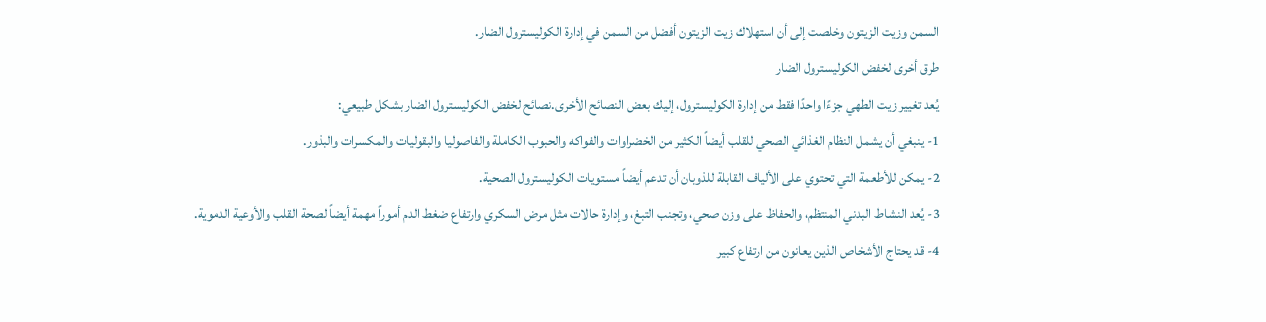السمن وزيت الزيتون وخلصت إلى أن استهلاك زيت الزيتون أفضل من السمن في إدارة الكوليسترول الضار.
طرق أخرى لخفض الكوليسترول الضار
يُعد تغيير زيت الطهي جزءًا واحدًا فقط من إدارة الكوليسترول، إليك بعض النصائح الأخرى.نصائح لخفض الكوليسترول الضار بشكل طبيعي:
1- ينبغي أن يشمل النظام الغذائي الصحي للقلب أيضاً الكثير من الخضراوات والفواكه والحبوب الكاملة والفاصوليا والبقوليات والمكسرات والبذور.
2- يمكن للأطعمة التي تحتوي على الألياف القابلة للذوبان أن تدعم أيضاً مستويات الكوليسترول الصحية.
3- يُعد النشاط البدني المنتظم، والحفاظ على وزن صحي، وتجنب التبغ، وإدارة حالات مثل مرض السكري وارتفاع ضغط الدم أموراً مهمة أيضاً لصحة القلب والأوعية الدموية.
4- قد يحتاج الأشخاص الذين يعانون من ارتفاع كبير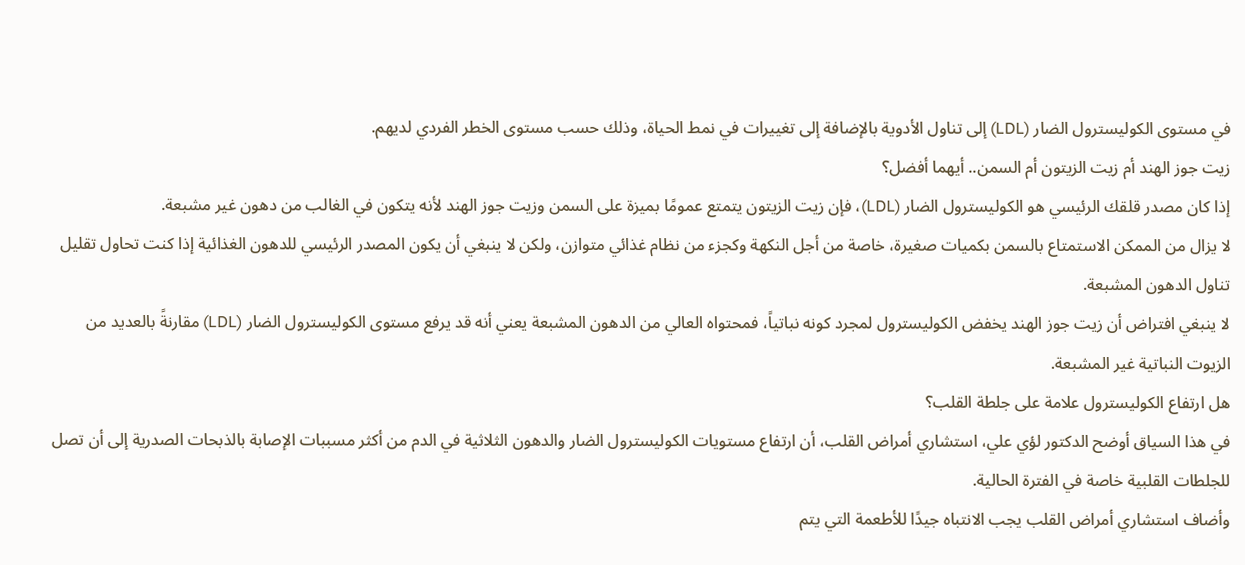في مستوى الكوليسترول الضار (LDL) إلى تناول الأدوية بالإضافة إلى تغييرات في نمط الحياة، وذلك حسب مستوى الخطر الفردي لديهم.
زيت جوز الهند أم زيت الزيتون أم السمن.. أيهما أفضل؟
إذا كان مصدر قلقك الرئيسي هو الكوليسترول الضار (LDL)، فإن زيت الزيتون يتمتع عمومًا بميزة على السمن وزيت جوز الهند لأنه يتكون في الغالب من دهون غير مشبعة.
لا يزال من الممكن الاستمتاع بالسمن بكميات صغيرة، خاصة من أجل النكهة وكجزء من نظام غذائي متوازن، ولكن لا ينبغي أن يكون المصدر الرئيسي للدهون الغذائية إذا كنت تحاول تقليل تناول الدهون المشبعة.
لا ينبغي افتراض أن زيت جوز الهند يخفض الكوليسترول لمجرد كونه نباتياً، فمحتواه العالي من الدهون المشبعة يعني أنه قد يرفع مستوى الكوليسترول الضار (LDL) مقارنةً بالعديد من الزيوت النباتية غير المشبعة.
هل ارتفاع الكوليسترول علامة على جلطة القلب؟
في هذا السياق أوضح الدكتور لؤي علي، استشاري أمراض القلب، أن ارتفاع مستويات الكوليسترول الضار والدهون الثلاثية في الدم من أكثر مسببات الإصابة بالذبحات الصدرية إلى أن تصل للجلطات القلبية خاصة في الفترة الحالية.
وأضاف استشاري أمراض القلب يجب الانتباه جيدًا للأطعمة التي يتم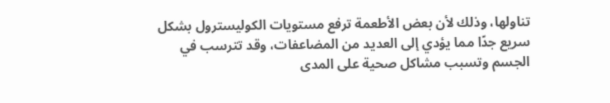تناولها، وذلك لأن بعض الأطعمة ترفع مستويات الكوليسترول بشكل سريع جدًا مما يؤدي إلى العديد من المضاعفات، وقد تترسب في الجسم وتسبب مشاكل صحية على المدى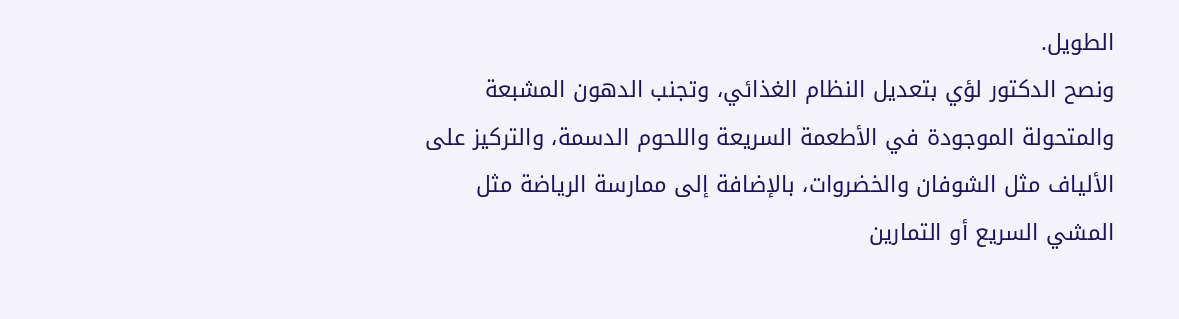الطويل.
ونصح الدكتور لؤي بتعديل النظام الغذائي، وتجنب الدهون المشبعة والمتحولة الموجودة في الأطعمة السريعة واللحوم الدسمة، والتركيز على الألياف مثل الشوفان والخضروات، بالإضافة إلى ممارسة الرياضة مثل المشي السريع أو التمارين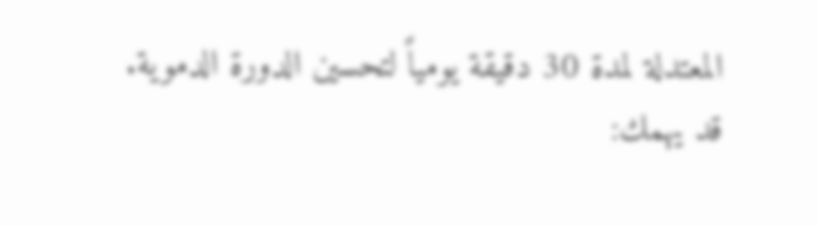المعتدلة لمدة 30 دقيقة يومياً لتحسين الدورة الدموية.
قد يهمك: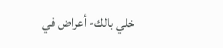خلي بالك- أعراض في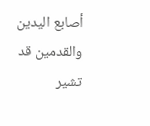أصابع اليدين والقدمين قد تشير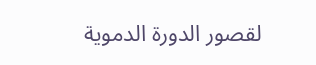لقصور الدورة الدموية